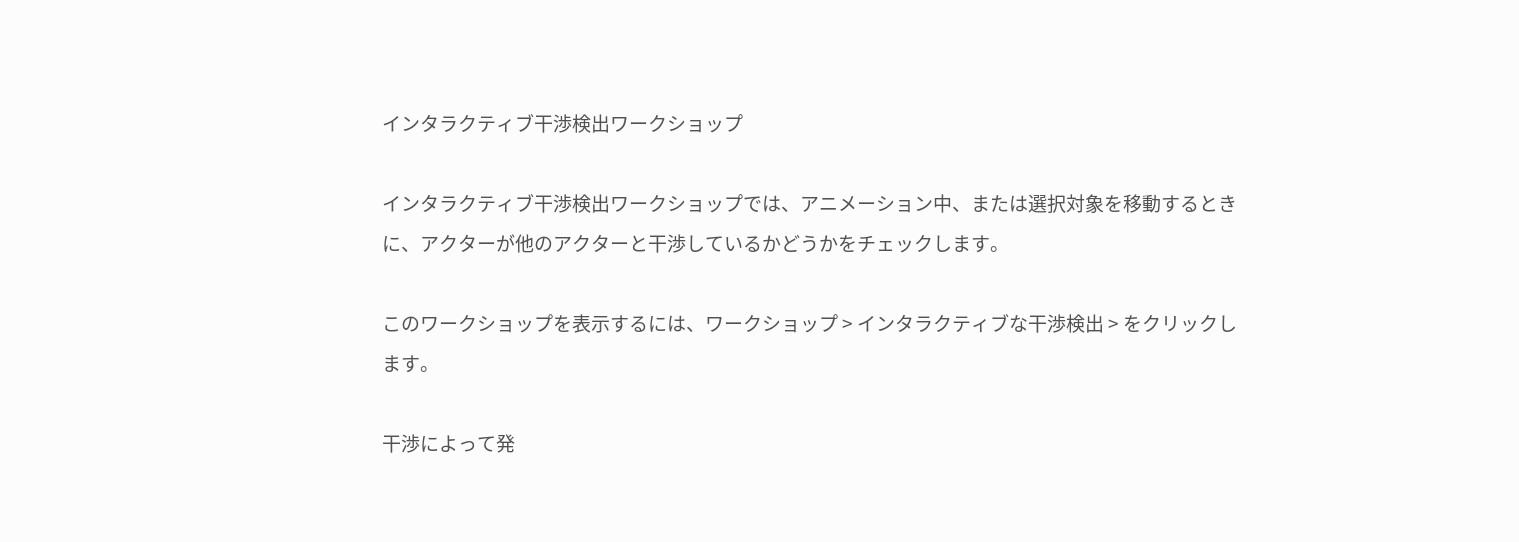インタラクティブ干渉検出ワークショップ

インタラクティブ干渉検出ワークショップでは、アニメーション中、または選択対象を移動するときに、アクターが他のアクターと干渉しているかどうかをチェックします。

このワークショップを表示するには、ワークショップ > インタラクティブな干渉検出 > をクリックします。

干渉によって発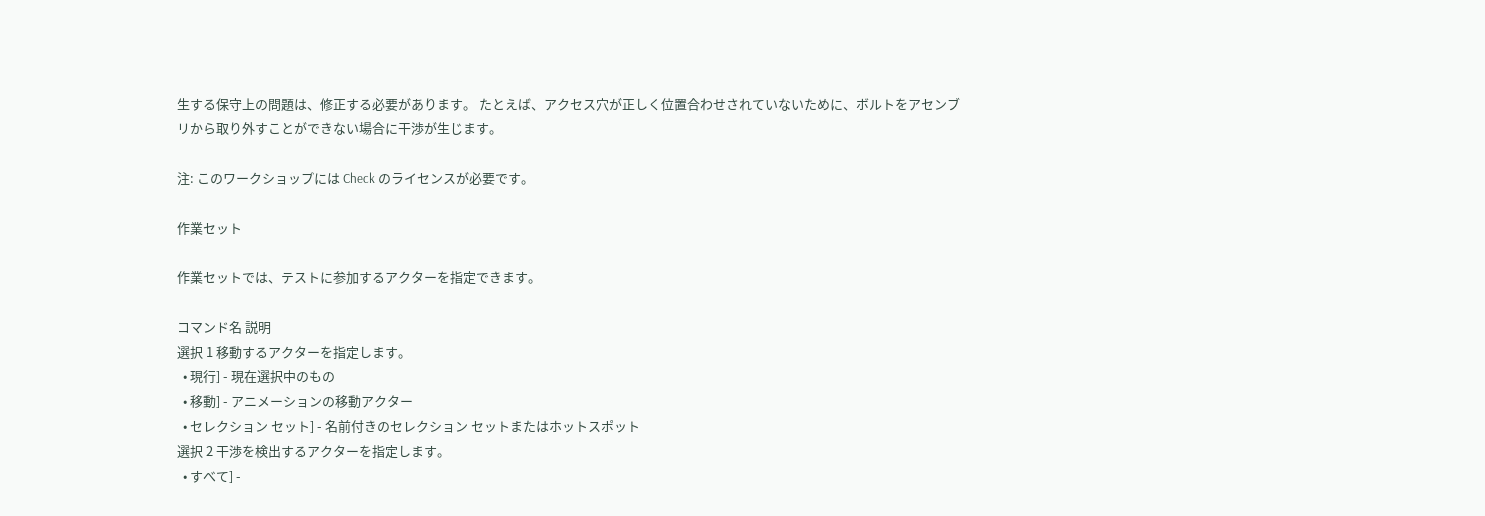生する保守上の問題は、修正する必要があります。 たとえば、アクセス穴が正しく位置合わせされていないために、ボルトをアセンブリから取り外すことができない場合に干渉が生じます。

注: このワークショップには Check のライセンスが必要です。

作業セット

作業セットでは、テストに参加するアクターを指定できます。

コマンド名 説明
選択 1 移動するアクターを指定します。
  • 現行] - 現在選択中のもの
  • 移動] - アニメーションの移動アクター
  • セレクション セット] - 名前付きのセレクション セットまたはホットスポット
選択 2 干渉を検出するアクターを指定します。
  • すべて] -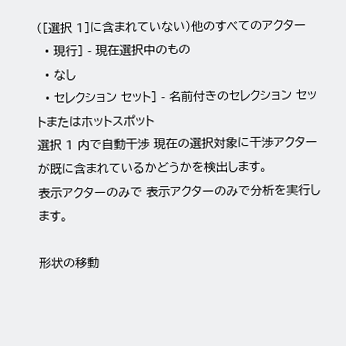([選択 1]に含まれていない)他のすべてのアクター
  • 現行] - 現在選択中のもの
  • なし
  • セレクション セット] - 名前付きのセレクション セットまたはホットスポット
選択 1 内で自動干渉 現在の選択対象に干渉アクターが既に含まれているかどうかを検出します。
表示アクターのみで 表示アクターのみで分析を実行します。

形状の移動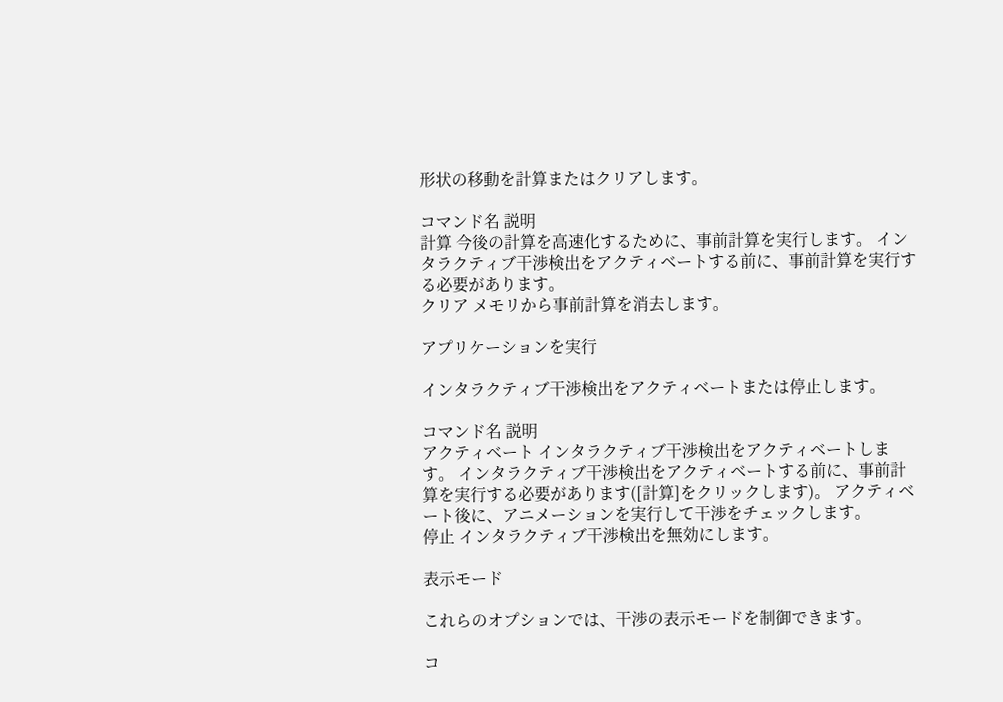形状の移動を計算またはクリアします。

コマンド名 説明
計算 今後の計算を高速化するために、事前計算を実行します。 インタラクティブ干渉検出をアクティベートする前に、事前計算を実行する必要があります。
クリア メモリから事前計算を消去します。

アプリケーションを実行

インタラクティブ干渉検出をアクティベートまたは停止します。

コマンド名 説明
アクティベート インタラクティブ干渉検出をアクティベートします。 インタラクティブ干渉検出をアクティベートする前に、事前計算を実行する必要があります([計算]をクリックします)。 アクティベート後に、アニメーションを実行して干渉をチェックします。
停止 インタラクティブ干渉検出を無効にします。

表示モード

これらのオプションでは、干渉の表示モードを制御できます。

コ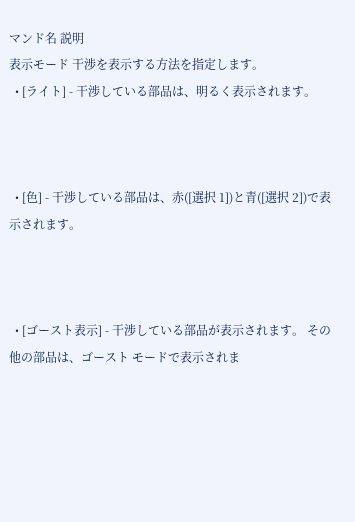マンド名 説明
表示モード 干渉を表示する方法を指定します。
  • [ライト] - 干渉している部品は、明るく表示されます。



  • [色] - 干渉している部品は、赤([選択 1])と青([選択 2])で表示されます。



  • [ゴースト表示] - 干渉している部品が表示されます。 その他の部品は、ゴースト モードで表示されま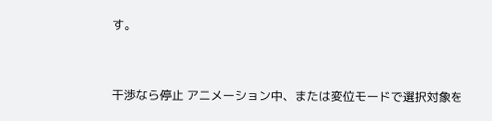す。



干渉なら停止 アニメーション中、または変位モードで選択対象を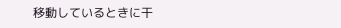移動しているときに干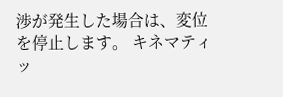渉が発生した場合は、変位を停止します。 キネマティッ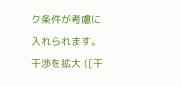ク条件が考慮に入れられます。
干渉を拡大 ([干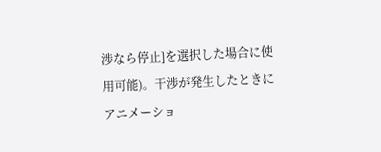渉なら停止]を選択した場合に使用可能)。干渉が発生したときにアニメーショ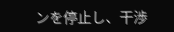ンを停止し、干渉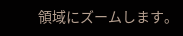領域にズームします。